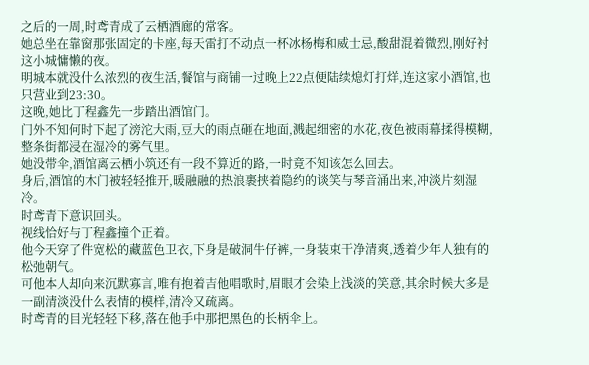之后的一周,时鸢青成了云栖酒廊的常客。
她总坐在靠窗那张固定的卡座,每天雷打不动点一杯冰杨梅和威士忌,酸甜混着微烈,刚好衬这小城慵懒的夜。
明城本就没什么浓烈的夜生活,餐馆与商铺一过晚上22点便陆续熄灯打烊,连这家小酒馆,也只营业到23:30。
这晚,她比丁程鑫先一步踏出酒馆门。
门外不知何时下起了滂沱大雨,豆大的雨点砸在地面,溅起细密的水花,夜色被雨幕揉得模糊,整条街都浸在湿冷的雾气里。
她没带伞,酒馆离云栖小筑还有一段不算近的路,一时竟不知该怎么回去。
身后,酒馆的木门被轻轻推开,暖融融的热浪裹挟着隐约的谈笑与琴音涌出来,冲淡片刻湿冷。
时鸢青下意识回头。
视线恰好与丁程鑫撞个正着。
他今天穿了件宽松的藏蓝色卫衣,下身是破洞牛仔裤,一身装束干净清爽,透着少年人独有的松弛朝气。
可他本人却向来沉默寡言,唯有抱着吉他唱歌时,眉眼才会染上浅淡的笑意,其余时候大多是一副清淡没什么表情的模样,清冷又疏离。
时鸢青的目光轻轻下移,落在他手中那把黑色的长柄伞上。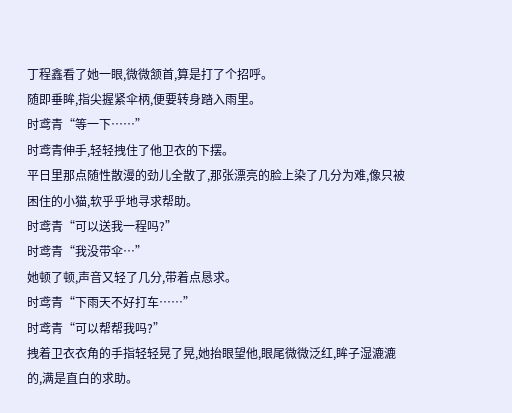丁程鑫看了她一眼,微微颔首,算是打了个招呼。
随即垂眸,指尖握紧伞柄,便要转身踏入雨里。
时鸢青“等一下……”
时鸢青伸手,轻轻拽住了他卫衣的下摆。
平日里那点随性散漫的劲儿全散了,那张漂亮的脸上染了几分为难,像只被困住的小猫,软乎乎地寻求帮助。
时鸢青“可以送我一程吗?”
时鸢青“我没带伞…”
她顿了顿,声音又轻了几分,带着点恳求。
时鸢青“下雨天不好打车……”
时鸢青“可以帮帮我吗?”
拽着卫衣衣角的手指轻轻晃了晃,她抬眼望他,眼尾微微泛红,眸子湿漉漉的,满是直白的求助。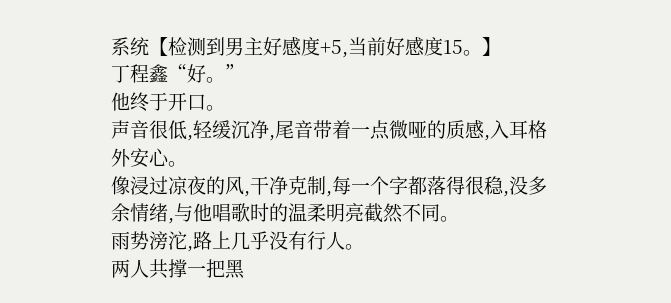系统【检测到男主好感度+5,当前好感度15。】
丁程鑫“好。”
他终于开口。
声音很低,轻缓沉净,尾音带着一点微哑的质感,入耳格外安心。
像浸过凉夜的风,干净克制,每一个字都落得很稳,没多余情绪,与他唱歌时的温柔明亮截然不同。
雨势滂沱,路上几乎没有行人。
两人共撑一把黑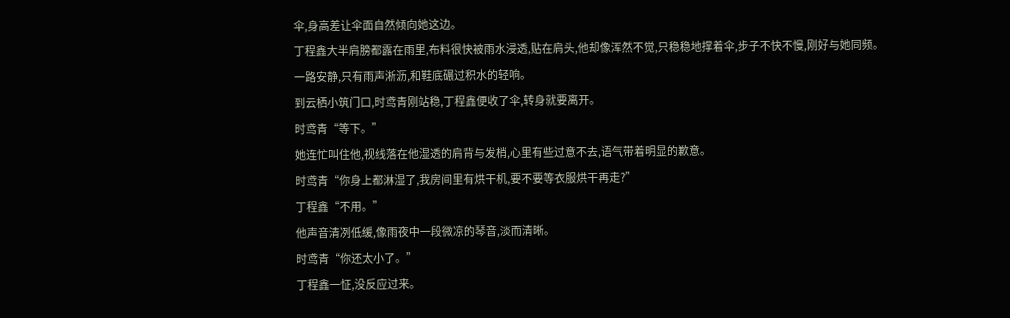伞,身高差让伞面自然倾向她这边。
丁程鑫大半肩膀都露在雨里,布料很快被雨水浸透,贴在肩头,他却像浑然不觉,只稳稳地撑着伞,步子不快不慢,刚好与她同频。
一路安静,只有雨声淅沥,和鞋底碾过积水的轻响。
到云栖小筑门口,时鸢青刚站稳,丁程鑫便收了伞,转身就要离开。
时鸢青“等下。”
她连忙叫住他,视线落在他湿透的肩背与发梢,心里有些过意不去,语气带着明显的歉意。
时鸢青“你身上都淋湿了,我房间里有烘干机,要不要等衣服烘干再走?”
丁程鑫“不用。”
他声音清冽低缓,像雨夜中一段微凉的琴音,淡而清晰。
时鸢青“你还太小了。”
丁程鑫一怔,没反应过来。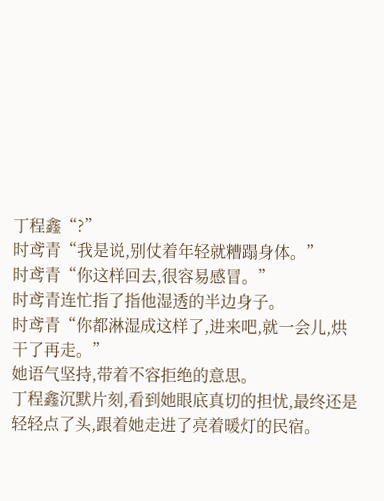丁程鑫“?”
时鸢青“我是说,别仗着年轻就糟蹋身体。”
时鸢青“你这样回去,很容易感冒。”
时鸢青连忙指了指他湿透的半边身子。
时鸢青“你都淋湿成这样了,进来吧,就一会儿,烘干了再走。”
她语气坚持,带着不容拒绝的意思。
丁程鑫沉默片刻,看到她眼底真切的担忧,最终还是轻轻点了头,跟着她走进了亮着暖灯的民宿。